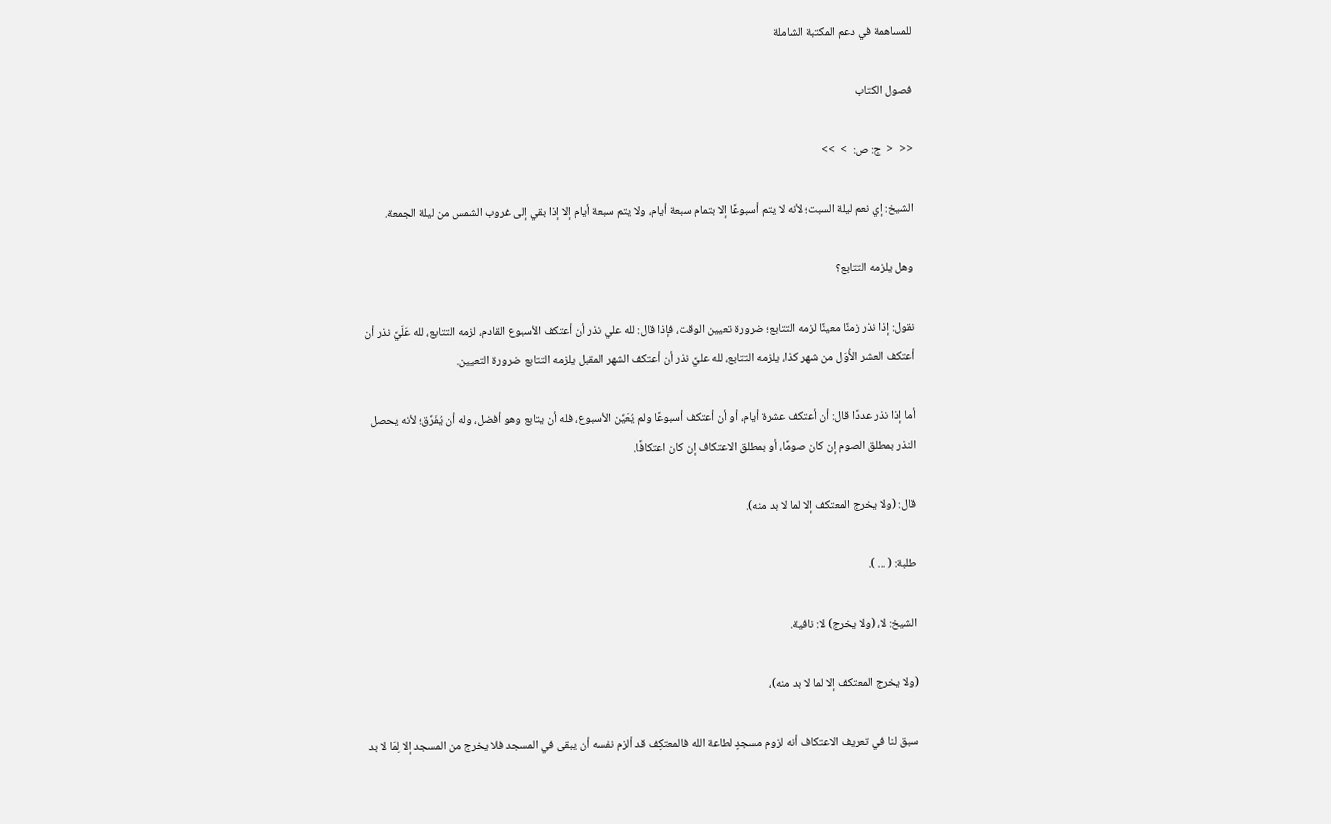للمساهمة في دعم المكتبة الشاملة

فصول الكتاب

<<  <  ج: ص:  >  >>

الشيخ: إي نعم ليلة السبت؛ لأنه لا يتم أسبوعًا إلا بتمام سبعة أيام، ولا يتم سبعة أيام إلا إذا بقي إلى غروب الشمس من ليلة الجمعة.

وهل يلزمه التتابع؟

نقول: إذا نذر زمنًا معينًا لزمه التتابع؛ ضرورة تعيين الوقت، فإذا قال: لله علي نذر أن أعتكف الأسبوع القادم، لزمه التتابع، لله عَلَيَّ نذر أن أعتكف العشر الأُوَل من شهر كذا، يلزمه التتابع، لله عليَّ نذر أن أعتكف الشهر المقبل يلزمه التتابع ضرورة التعيين.

أما إذا نذر عددًا قال: أن أعتكف عشرة أيام، أو أن أعتكف أسبوعًا ولم يُعَيِّن الأسبوع، فله أن يتابع وهو أفضل، وله أن يُفَرِّق؛ لأنه يحصل النذر بمطلق الصوم إن كان صومًا، أو بمطلق الاعتكاف إن كان اعتكافًا.

قال: (ولا يخرج المعتكف إلا لما لا بد منه).

طلبة: ( ... ).

الشيخ: لا، (ولا يخرج) لا: نافية.

(ولا يخرج المعتكف إلا لما لا بد منه)،

سبق لنا في تعريف الاعتكاف أنه لزوم مسجدٍ لطاعة الله فالمعتكِف قد ألزم نفسه أن يبقى في المسجد فلا يخرج من المسجد إلا لِمَا لا بد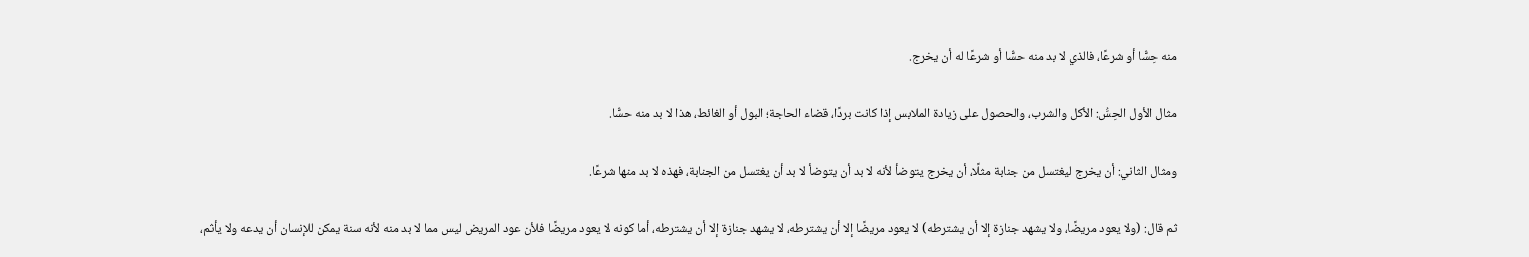منه حِسًّا أو شرعًا، فالذي لا بد منه حسًّا أو شرعًا له أن يخرج.

مثال الأول الحِسُّ: الأكل والشرب، والحصول على زيادة الملابس إذا كانت بردًا، قضاء الحاجة؛ البول أو الغائط، هذا لا بد منه حسًّا.

ومثال الثاني: أن يخرج ليغتسل من جنابة مثلًا، أن يخرج يتوضأ لأنه لا بد أن يتوضأ لا بد أن يغتسل من الجنابة، فهذه لا بد منها شرعًا.

ثم قال: (ولا يعود مريضًا، ولا يشهد جنازة إلا أن يشترطه) لا يعود مريضًا إلا أن يشترطه، لا يشهد جنازة إلا أن يشترطه، أما كونه لا يعود مريضًا فلأن عود المريض ليس مما لا بد منه لأنه سنة يمكن للإنسان أن يدعه ولا يأثم،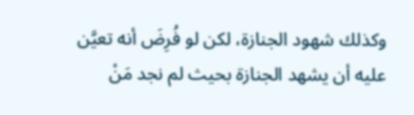وكذلك شهود الجنازة، لكن لو فُرِضَ أنه تعيَّن عليه أن يشهد الجنازة بحيث لم نجد مَنْ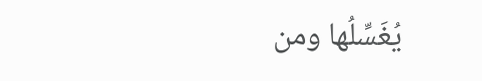يُغَسِّلُها ومن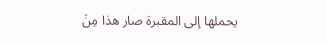يحملها إلى المقبرة صار هذا مِنَ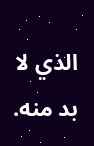الذي لا بد منه.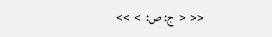<<  <  ج: ص:  >  >>